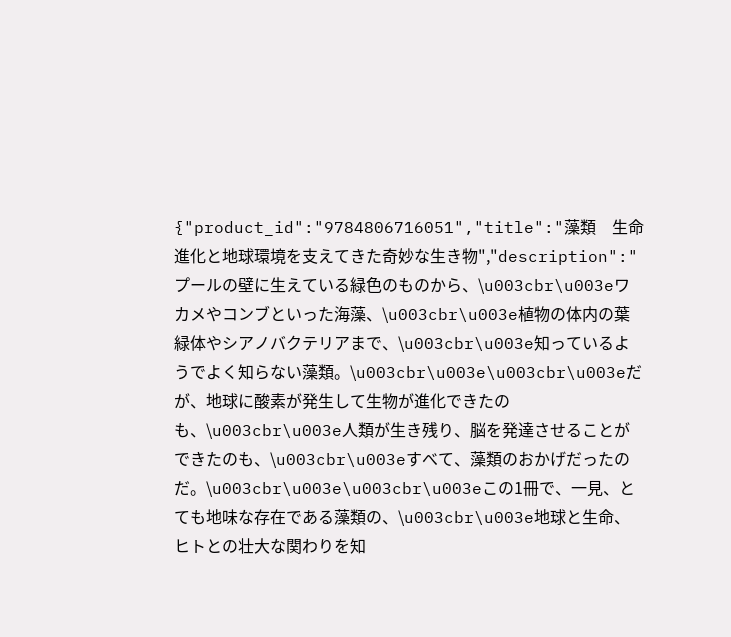{"product_id":"9784806716051","title":"藻類　生命進化と地球環境を支えてきた奇妙な生き物","description":"プールの壁に生えている緑色のものから、\u003cbr\u003eワカメやコンブといった海藻、\u003cbr\u003e植物の体内の葉緑体やシアノバクテリアまで、\u003cbr\u003e知っているようでよく知らない藻類。\u003cbr\u003e\u003cbr\u003eだが、地球に酸素が発生して生物が進化できたのも、\u003cbr\u003e人類が生き残り、脳を発達させることができたのも、\u003cbr\u003eすべて、藻類のおかげだったのだ。\u003cbr\u003e\u003cbr\u003eこの1冊で、一見、とても地味な存在である藻類の、\u003cbr\u003e地球と生命、ヒトとの壮大な関わりを知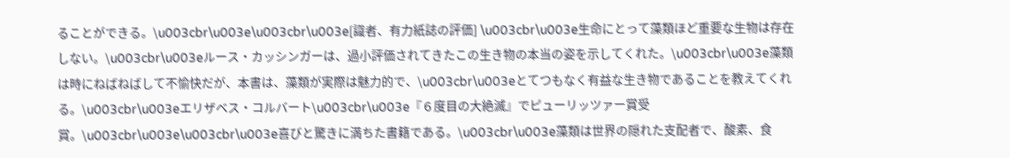ることができる。\u003cbr\u003e\u003cbr\u003e[識者、有力紙誌の評価] \u003cbr\u003e生命にとって藻類ほど重要な生物は存在しない。\u003cbr\u003eルース・カッシンガーは、過小評価されてきたこの生き物の本当の姿を示してくれた。\u003cbr\u003e藻類は時にねばねばして不愉快だが、本書は、藻類が実際は魅力的で、\u003cbr\u003eとてつもなく有益な生き物であることを教えてくれる。\u003cbr\u003eエリザベス・コルバート\u003cbr\u003e『６度目の大絶滅』でピューリッツァー賞受賞。\u003cbr\u003e\u003cbr\u003e喜びと驚きに満ちた書籍である。\u003cbr\u003e藻類は世界の隠れた支配者で、酸素、食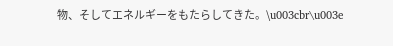物、そしてエネルギーをもたらしてきた。\u003cbr\u003e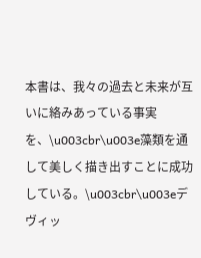本書は、我々の過去と未来が互いに絡みあっている事実を、\u003cbr\u003e藻類を通して美しく描き出すことに成功している。\u003cbr\u003eデヴィッ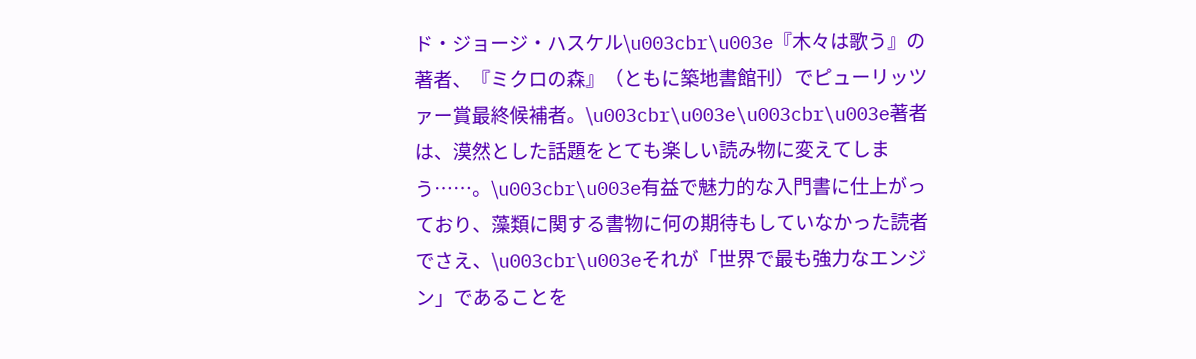ド・ジョージ・ハスケル\u003cbr\u003e『木々は歌う』の著者、『ミクロの森』（ともに築地書館刊）でピューリッツァー賞最終候補者。\u003cbr\u003e\u003cbr\u003e著者は、漠然とした話題をとても楽しい読み物に変えてしまう……。\u003cbr\u003e有益で魅力的な入門書に仕上がっており、藻類に関する書物に何の期待もしていなかった読者でさえ、\u003cbr\u003eそれが「世界で最も強力なエンジン」であることを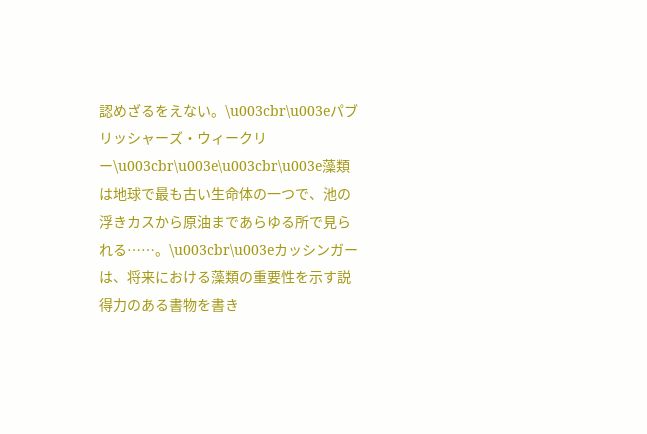認めざるをえない。\u003cbr\u003eパブリッシャーズ・ウィークリー\u003cbr\u003e\u003cbr\u003e藻類は地球で最も古い生命体の一つで、池の浮きカスから原油まであらゆる所で見られる……。\u003cbr\u003eカッシンガーは、将来における藻類の重要性を示す説得力のある書物を書き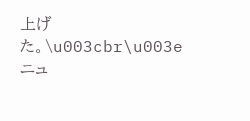上げた。\u003cbr\u003eニュ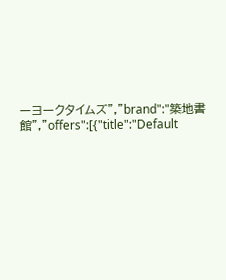ーヨークタイムズ","brand":"築地書館","offers":[{"title":"Default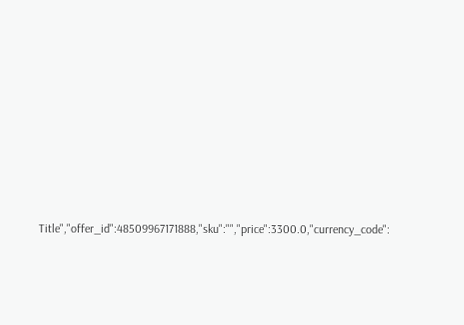Title","offer_id":48509967171888,"sku":"","price":3300.0,"currency_code":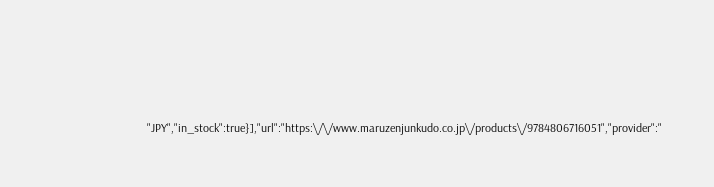"JPY","in_stock":true}],"url":"https:\/\/www.maruzenjunkudo.co.jp\/products\/9784806716051","provider":"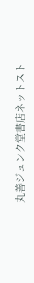丸善ジュンク堂書店ネットスト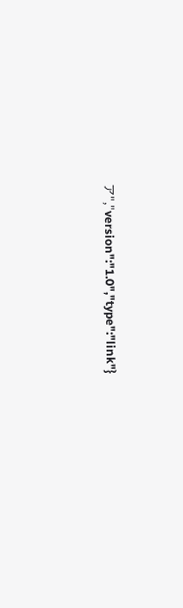ア","version":"1.0","type":"link"}